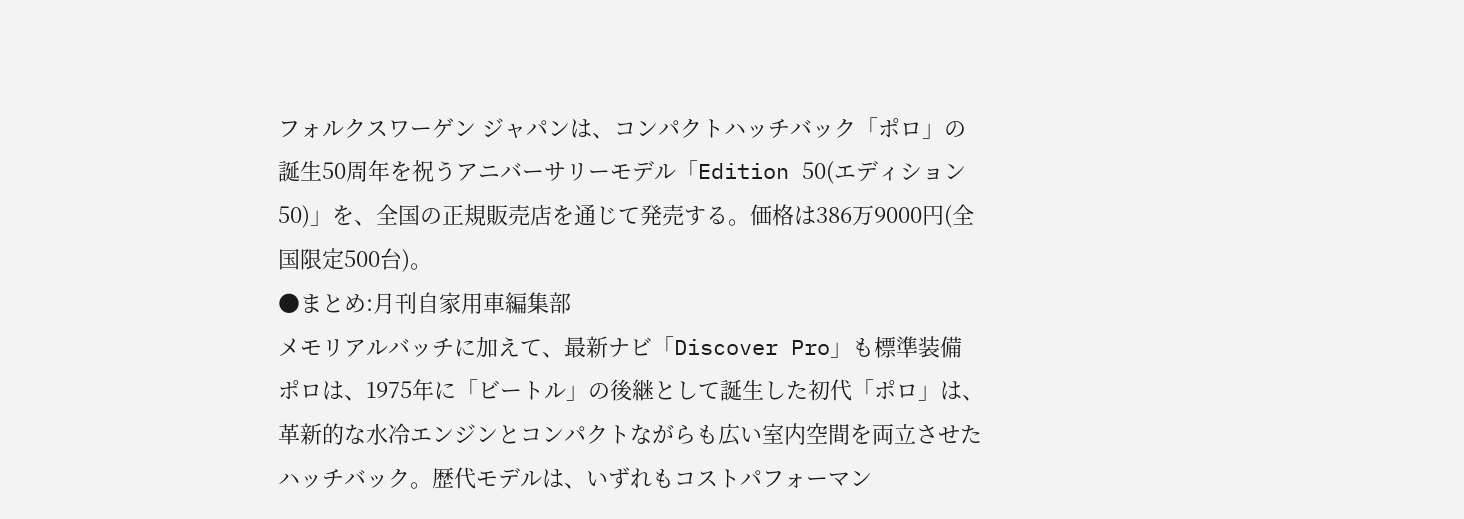フォルクスワーゲン ジャパンは、コンパクトハッチバック「ポロ」の誕生50周年を祝うアニバーサリーモデル「Edition 50(エディション50)」を、全国の正規販売店を通じて発売する。価格は386万9000円(全国限定500台)。
●まとめ:月刊自家用車編集部
メモリアルバッチに加えて、最新ナビ「Discover Pro」も標準装備
ポロは、1975年に「ビートル」の後継として誕生した初代「ポロ」は、革新的な水冷エンジンとコンパクトながらも広い室内空間を両立させたハッチバック。歴代モデルは、いずれもコストパフォーマン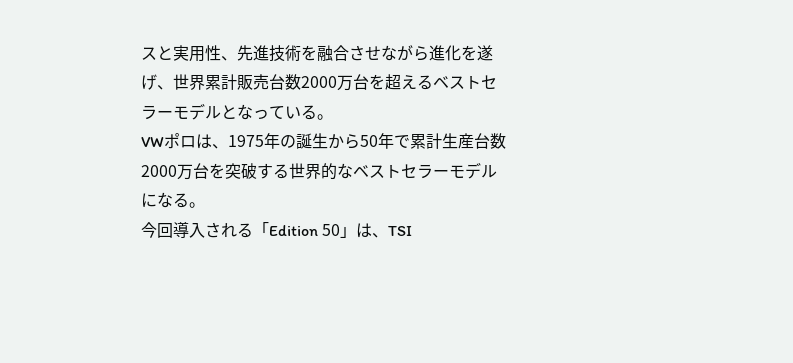スと実用性、先進技術を融合させながら進化を遂げ、世界累計販売台数2000万台を超えるベストセラーモデルとなっている。
VWポロは、1975年の誕生から50年で累計生産台数2000万台を突破する世界的なベストセラーモデルになる。
今回導入される「Edition 50」は、TSI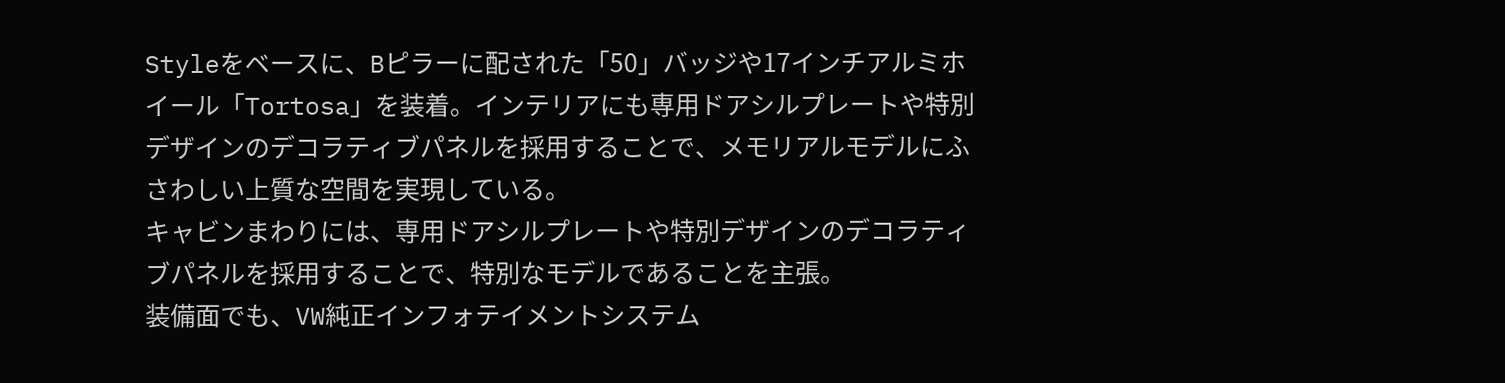Styleをベースに、Bピラーに配された「50」バッジや17インチアルミホイール「Tortosa」を装着。インテリアにも専用ドアシルプレートや特別デザインのデコラティブパネルを採用することで、メモリアルモデルにふさわしい上質な空間を実現している。
キャビンまわりには、専用ドアシルプレートや特別デザインのデコラティブパネルを採用することで、特別なモデルであることを主張。
装備面でも、VW純正インフォテイメントシステム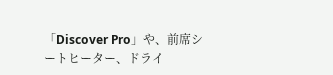「Discover Pro」や、前席シートヒーター、ドライ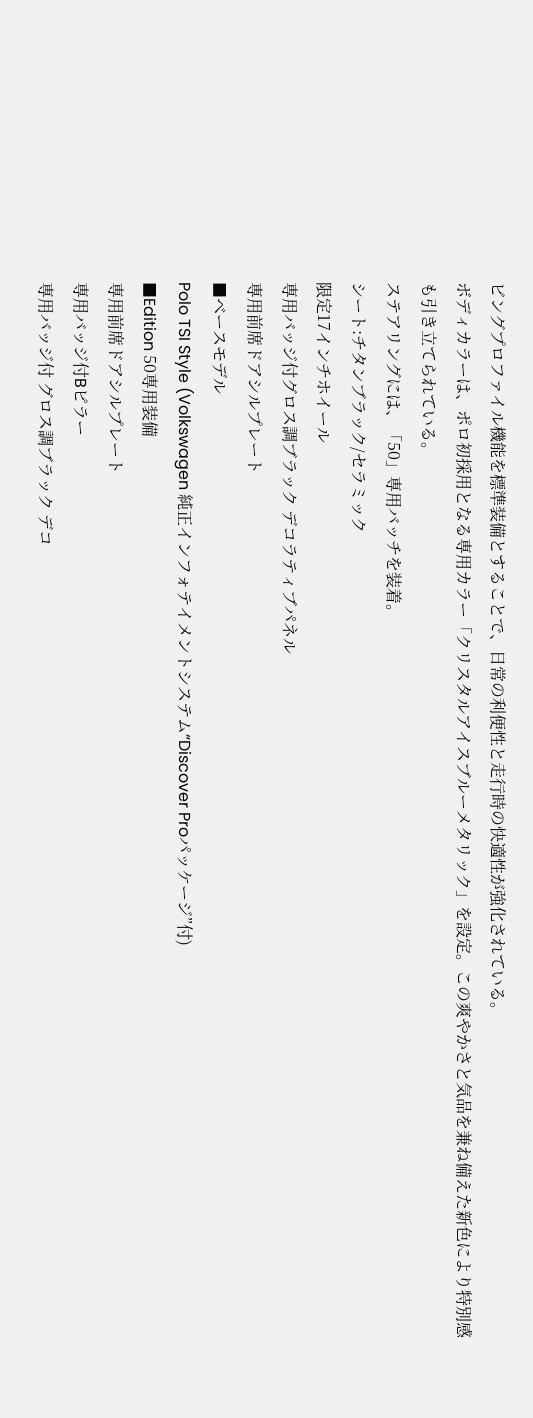ビングプロファイル機能を標準装備とすることで、日常の利便性と走行時の快適性が強化されている。
ボディカラーは、ポロ初採用となる専用カラー「クリスタルアイスブルーメタリック」を設定。この爽やかさと気品を兼ね備えた新色により特別感も引き立てられている。
ステアリングには、「50」専用バッチを装着。
シート:チタンブラック/セラミック
限定17インチホイール
専用バッジ付グロス調ブラック デコラティブパネル
専用前席ドアシルプレート
■ベースモデル
Polo TSI Style (Volkswagen 純正インフォテイメントシステム“Discover Proパッケージ”付)
■Edition 50専用装備
専用前席ドアシルプレート
専用バッジ付Bピラー
専用バッジ付 グロス調ブラック デコ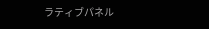ラティブパネル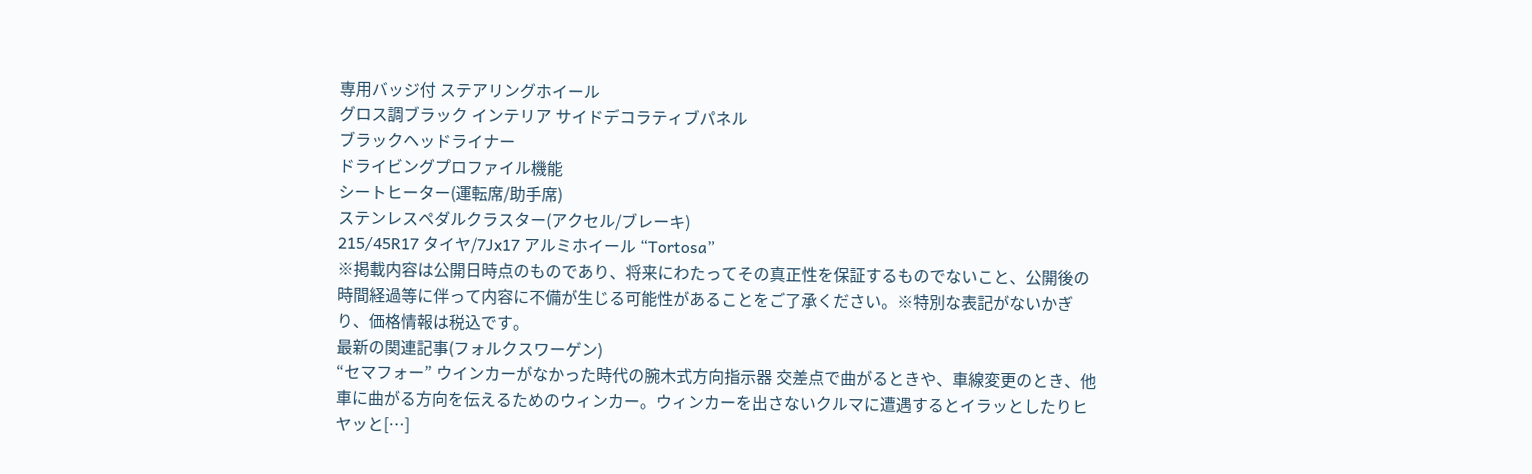専用バッジ付 ステアリングホイール
グロス調ブラック インテリア サイドデコラティブパネル
ブラックヘッドライナー
ドライビングプロファイル機能
シートヒーター(運転席/助手席)
ステンレスペダルクラスター(アクセル/ブレーキ)
215/45R17 タイヤ/7Jx17 アルミホイール “Tortosa”
※掲載内容は公開日時点のものであり、将来にわたってその真正性を保証するものでないこと、公開後の時間経過等に伴って内容に不備が生じる可能性があることをご了承ください。※特別な表記がないかぎり、価格情報は税込です。
最新の関連記事(フォルクスワーゲン)
“セマフォー” ウインカーがなかった時代の腕木式方向指示器 交差点で曲がるときや、車線変更のとき、他車に曲がる方向を伝えるためのウィンカー。ウィンカーを出さないクルマに遭遇するとイラッとしたりヒヤッと[…]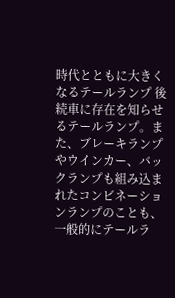時代とともに大きくなるテールランプ 後続車に存在を知らせるテールランプ。また、ブレーキランプやウインカー、バックランプも組み込まれたコンビネーションランプのことも、一般的にテールラ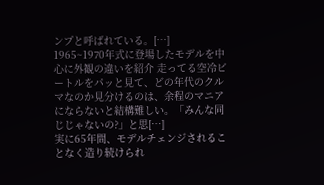ンプと呼ばれている。[…]
1965~1970年式に登場したモデルを中心に外観の違いを紹介 走ってる空冷ビートルをパッと見て、どの年代のクルマなのか見分けるのは、余程のマニアにならないと結構難しい。「みんな同じじゃないの?」と思[…]
実に65年間、モデルチェンジされることなく造り続けられ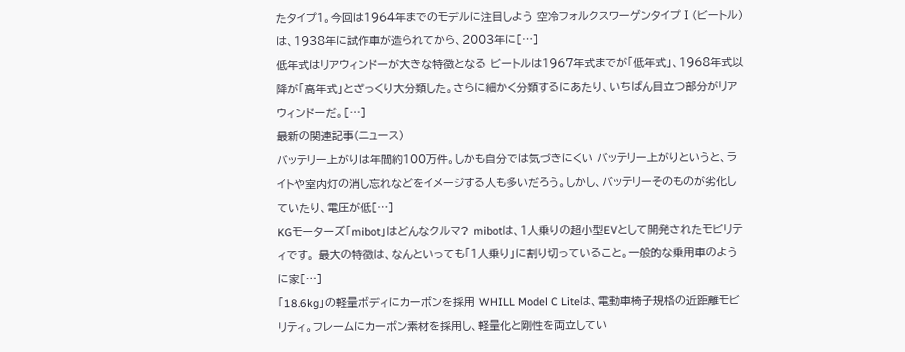たタイプ1。今回は1964年までのモデルに注目しよう 空冷フォルクスワーゲンタイプⅠ(ビートル)は、1938年に試作車が造られてから、2003年に[…]
低年式はリアウィンドーが大きな特徴となる ビートルは1967年式までが「低年式」、1968年式以降が「高年式」とざっくり大分類した。さらに細かく分類するにあたり、いちばん目立つ部分がリアウィンドーだ。[…]
最新の関連記事(ニュース)
バッテリー上がりは年間約100万件。しかも自分では気づきにくい バッテリー上がりというと、ライトや室内灯の消し忘れなどをイメージする人も多いだろう。しかし、バッテリーそのものが劣化していたり、電圧が低[…]
KGモーターズ「mibot」はどんなクルマ? mibotは、1人乗りの超小型EVとして開発されたモビリティです。 最大の特徴は、なんといっても「1人乗り」に割り切っていること。一般的な乗用車のように家[…]
「18.6kg」の軽量ボディにカーボンを採用 WHILL Model C Liteは、電動車椅子規格の近距離モビリティ。フレームにカーボン素材を採用し、軽量化と剛性を両立してい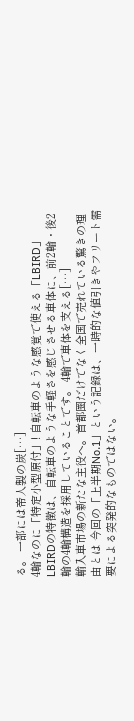る。 一部には帝人製の炭[…]
4輪なのに「特定小型原付」! 自転車のような感覚で使える「LBIRD」 LBIRDの特徴は、自転車のような手軽さを感じさせる車体に、前2輪・後2輪の4輪構造を採用していることです。 4輪で車体を支える[…]
輸入車市場の新たな主役へ。首都圏だけでなく全国で売れている驚きの理由とは 今回の「上半期No.1」という記録は、一時的な値引きやフリート需要による突発的なものではない。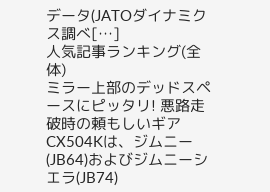データ(JATOダイナミクス調べ[…]
人気記事ランキング(全体)
ミラー上部のデッドスペースにピッタリ! 悪路走破時の頼もしいギア CX504Kは、ジムニー(JB64)およびジムニーシエラ(JB74)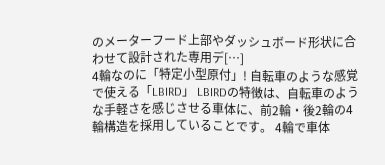のメーターフード上部やダッシュボード形状に合わせて設計された専用デ[…]
4輪なのに「特定小型原付」! 自転車のような感覚で使える「LBIRD」 LBIRDの特徴は、自転車のような手軽さを感じさせる車体に、前2輪・後2輪の4輪構造を採用していることです。 4輪で車体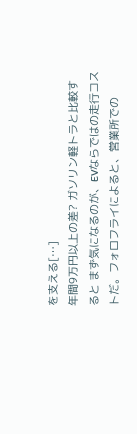を支える[…]
年間9万円以上の差? ガソリン軽トラと比較すると まず気になるのが、EVならではの走行コストだ。フォロフライによると、営業所での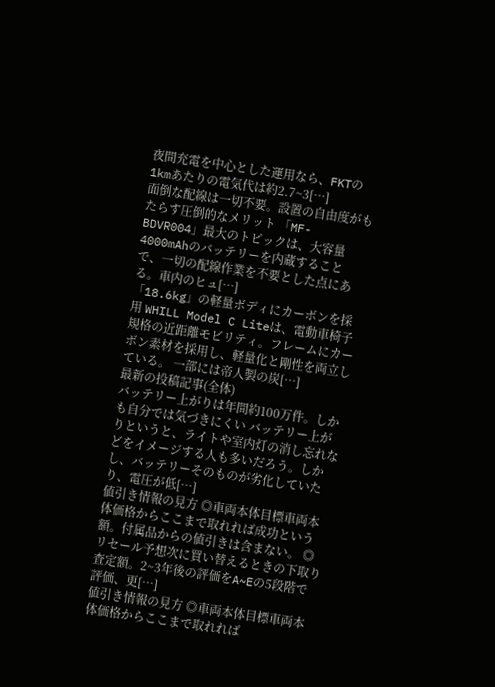夜間充電を中心とした運用なら、FKTの1kmあたりの電気代は約2.7~3[…]
面倒な配線は一切不要。設置の自由度がもたらす圧倒的なメリット 「MF-BDVR004」最大のトピックは、大容量4000mAhのバッテリーを内蔵することで、一切の配線作業を不要とした点にある。車内のヒュ[…]
「18.6kg」の軽量ボディにカーボンを採用 WHILL Model C Liteは、電動車椅子規格の近距離モビリティ。フレームにカーボン素材を採用し、軽量化と剛性を両立している。 一部には帝人製の炭[…]
最新の投稿記事(全体)
バッテリー上がりは年間約100万件。しかも自分では気づきにくい バッテリー上がりというと、ライトや室内灯の消し忘れなどをイメージする人も多いだろう。しかし、バッテリーそのものが劣化していたり、電圧が低[…]
値引き情報の見方 ◎車両本体目標車両本体価格からここまで取れれば成功という額。付属品からの値引きは含まない。 ◎リセール予想次に買い替えるときの下取り査定額。2~3年後の評価をA~Eの5段階で評価、更[…]
値引き情報の見方 ◎車両本体目標車両本体価格からここまで取れれば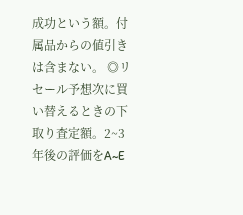成功という額。付属品からの値引きは含まない。 ◎リセール予想次に買い替えるときの下取り査定額。2~3年後の評価をA~E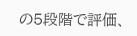の5段階で評価、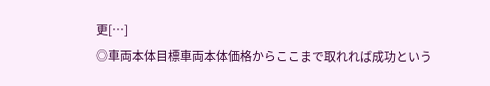更[…]
◎車両本体目標車両本体価格からここまで取れれば成功という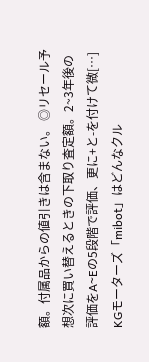額。付属品からの値引きは含まない。 ◎リセール予想次に買い替えるときの下取り査定額。2~3年後の評価をA~Eの5段階で評価、更に+と-を付けて微[…]
KGモーターズ「mibot」はどんなクル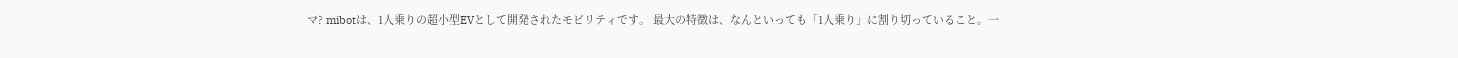マ? mibotは、1人乗りの超小型EVとして開発されたモビリティです。 最大の特徴は、なんといっても「1人乗り」に割り切っていること。一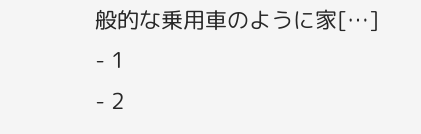般的な乗用車のように家[…]
- 1
- 2